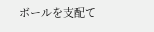ボールを支配て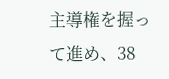主導権を握って進め、38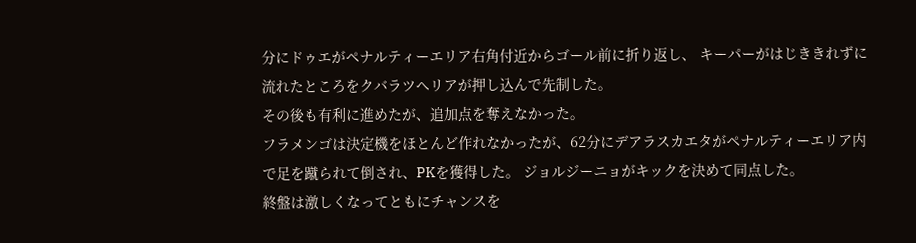分にドゥエがペナルティーエリア右角付近からゴール前に折り返し、 キーパーがはじききれずに流れたところをクバラツヘリアが押し込んで先制した。
その後も有利に進めたが、追加点を奪えなかった。
フラメンゴは決定機をほとんど作れなかったが、62分にデアラスカエタがペナルティーエリア内で足を蹴られて倒され、PKを獲得した。 ジョルジーニョがキックを決めて同点した。
終盤は激しくなってともにチャンスを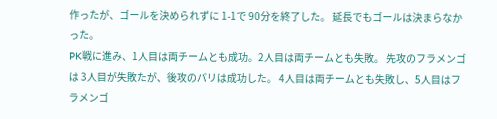作ったが、ゴールを決められずに 1-1で 90分を終了した。 延長でもゴールは決まらなかった。
PK戦に進み、1人目は両チームとも成功。2人目は両チームとも失敗。 先攻のフラメンゴは 3人目が失敗たが、後攻のパリは成功した。 4人目は両チームとも失敗し、5人目はフラメンゴ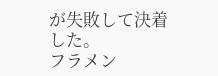が失敗して決着した。
フラメン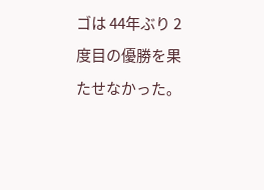ゴは 44年ぶり 2度目の優勝を果たせなかった。